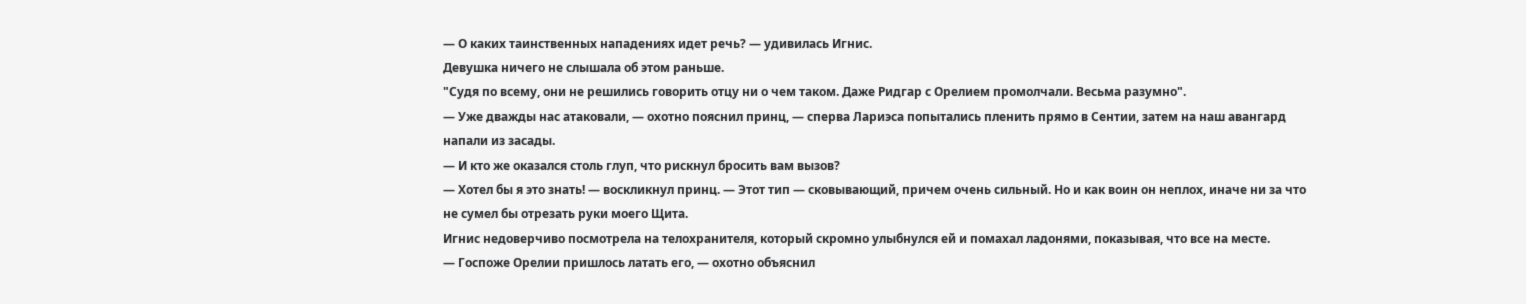— О каких таинственных нападениях идет речь? — удивилась Игнис.
Девушка ничего не слышала об этом раньше.
"Судя по всему, они не решились говорить отцу ни о чем таком. Даже Ридгар с Орелием промолчали. Весьма разумно".
— Уже дважды нас атаковали, — охотно пояснил принц, — сперва Лариэса попытались пленить прямо в Сентии, затем на наш авангард напали из засады.
— И кто же оказался столь глуп, что рискнул бросить вам вызов?
— Хотел бы я это знать! — воскликнул принц. — Этот тип — сковывающий, причем очень сильный. Но и как воин он неплох, иначе ни за что не сумел бы отрезать руки моего Щита.
Игнис недоверчиво посмотрела на телохранителя, который скромно улыбнулся ей и помахал ладонями, показывая, что все на месте.
— Госпоже Орелии пришлось латать его, — охотно объяснил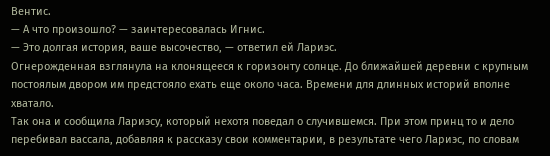Вентис.
— А что произошло? — заинтересовалась Игнис.
— Это долгая история, ваше высочество, — ответил ей Лариэс.
Огнерожденная взглянула на клонящееся к горизонту солнце. До ближайшей деревни с крупным постоялым двором им предстояло ехать еще около часа. Времени для длинных историй вполне хватало.
Так она и сообщила Лариэсу, который нехотя поведал о случившемся. При этом принц то и дело перебивал вассала, добавляя к рассказу свои комментарии, в результате чего Лариэс, по словам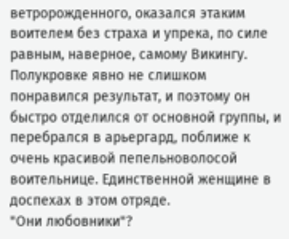ветророжденного, оказался этаким воителем без страха и упрека, по силе равным, наверное, самому Викингу.
Полукровке явно не слишком понравился результат, и поэтому он быстро отделился от основной группы, и перебрался в арьергард, поближе к очень красивой пепельноволосой воительнице. Единственной женщине в доспехах в этом отряде.
"Они любовники"?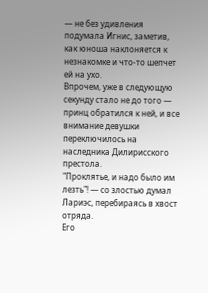— не без удивления подумала Игнис, заметив, как юноша наклоняется к незнакомке и что-то шепчет ей на ухо.
Впрочем, уже в следующую секунду стало не до того — принц обратился к ней, и все внимание девушки переключилось на наследника Дилирисского престола.
"Проклятье, и надо было им лезть"! — со злостью думал Лариэс, перебираясь в хвост отряда.
Его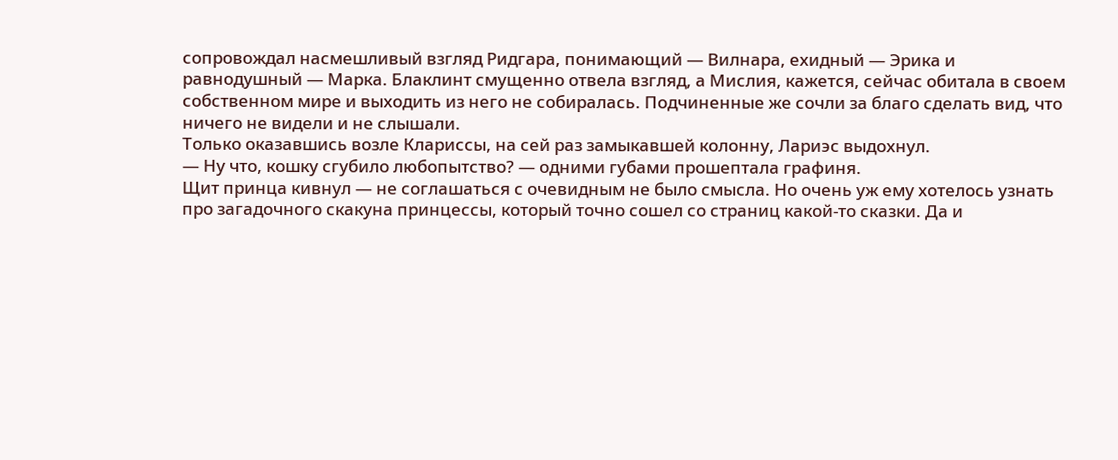сопровождал насмешливый взгляд Ридгара, понимающий — Вилнара, ехидный — Эрика и равнодушный — Марка. Блаклинт смущенно отвела взгляд, а Мислия, кажется, сейчас обитала в своем собственном мире и выходить из него не собиралась. Подчиненные же сочли за благо сделать вид, что ничего не видели и не слышали.
Только оказавшись возле Клариссы, на сей раз замыкавшей колонну, Лариэс выдохнул.
— Ну что, кошку сгубило любопытство? — одними губами прошептала графиня.
Щит принца кивнул — не соглашаться с очевидным не было смысла. Но очень уж ему хотелось узнать про загадочного скакуна принцессы, который точно сошел со страниц какой-то сказки. Да и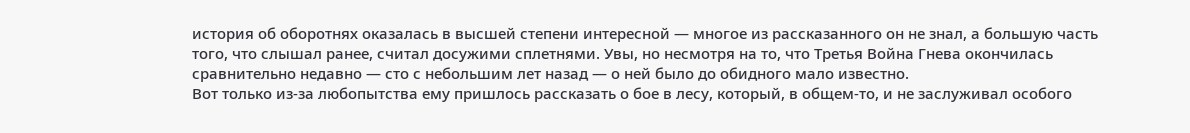история об оборотнях оказалась в высшей степени интересной — многое из рассказанного он не знал, а большую часть того, что слышал ранее, считал досужими сплетнями. Увы, но несмотря на то, что Третья Война Гнева окончилась сравнительно недавно — сто с небольшим лет назад — о ней было до обидного мало известно.
Вот только из-за любопытства ему пришлось рассказать о бое в лесу, который, в общем-то, и не заслуживал особого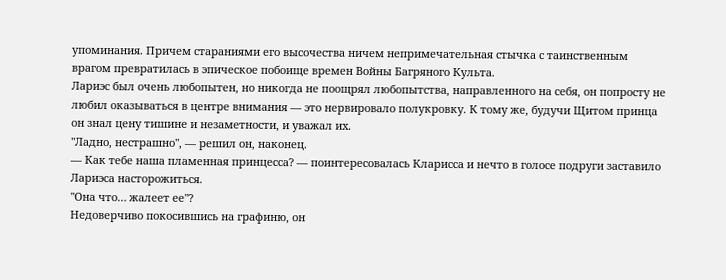упоминания. Причем стараниями его высочества ничем непримечательная стычка с таинственным врагом превратилась в эпическое побоище времен Войны Багряного Культа.
Лариэс был очень любопытен, но никогда не поощрял любопытства, направленного на себя, он попросту не любил оказываться в центре внимания — это нервировало полукровку. К тому же, будучи Щитом принца он знал цену тишине и незаметности, и уважал их.
"Ладно, нестрашно", — решил он, наконец.
— Как тебе наша пламенная принцесса? — поинтересовалась Кларисса и нечто в голосе подруги заставило Лариэса насторожиться.
"Она что… жалеет ее"?
Недоверчиво покосившись на графиню, он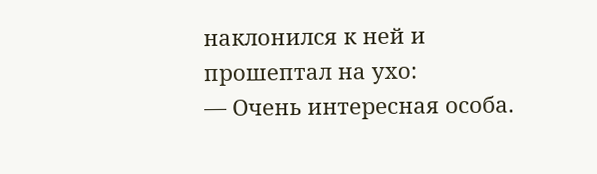наклонился к ней и прошептал на ухо:
— Очень интересная особа.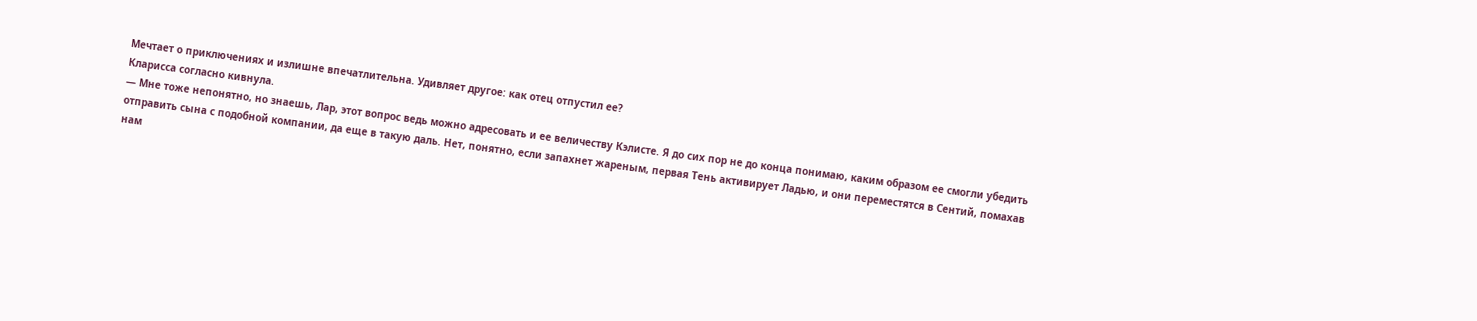Мечтает о приключениях и излишне впечатлительна. Удивляет другое: как отец отпустил ее?
Кларисса согласно кивнула.
— Мне тоже непонятно, но знаешь, Лар, этот вопрос ведь можно адресовать и ее величеству Кэлисте. Я до сих пор не до конца понимаю, каким образом ее смогли убедить отправить сына с подобной компании, да еще в такую даль. Нет, понятно, если запахнет жареным, первая Тень активирует Ладью, и они переместятся в Сентий, помахав нам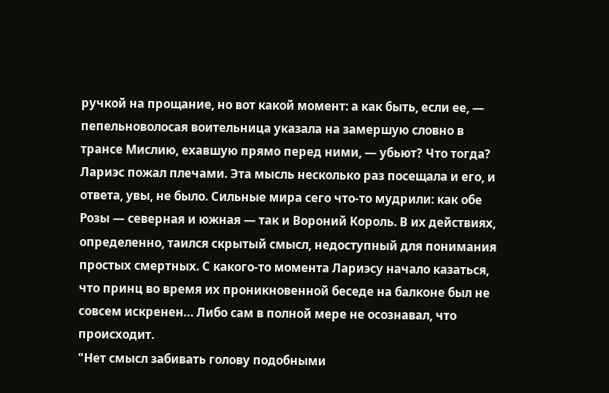ручкой на прощание, но вот какой момент: а как быть, если ее, — пепельноволосая воительница указала на замершую словно в трансе Мислию, ехавшую прямо перед ними, — убьют? Что тогда?
Лариэс пожал плечами. Эта мысль несколько раз посещала и его, и ответа, увы, не было. Сильные мира сего что-то мудрили: как обе Розы — северная и южная — так и Вороний Король. В их действиях, определенно, таился скрытый смысл, недоступный для понимания простых смертных. С какого-то момента Лариэсу начало казаться, что принц во время их проникновенной беседе на балконе был не совсем искренен… Либо сам в полной мере не осознавал, что происходит.
"Нет смысл забивать голову подобными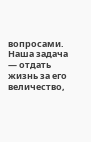вопросами. Наша задача — отдать жизнь за его величество,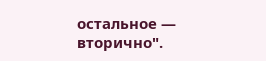остальное — вторично".